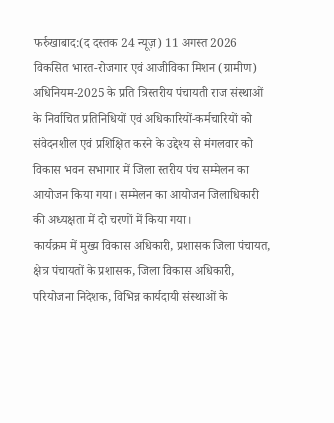फर्रुखाबाद:(द दस्तक 24 न्यूज़) 11 अगस्त 2026 विकसित भारत-रोजगार एवं आजीविका मिशन (ग्रामीण) अधिनियम-2025 के प्रति त्रिस्तरीय पंचायती राज संस्थाओं के निर्वाचित प्रतिनिधियों एवं अधिकारियों-कर्मचारियों को संवेदनशील एवं प्रशिक्षित करने के उद्देश्य से मंगलवार को विकास भवन सभागार में जिला स्तरीय पंच सम्मेलन का आयोजन किया गया। सम्मेलन का आयोजन जिलाधिकारी की अध्यक्षता में दो चरणों में किया गया।
कार्यक्रम में मुख्य विकास अधिकारी, प्रशासक जिला पंचायत, क्षेत्र पंचायतों के प्रशासक, जिला विकास अधिकारी, परियोजना निदेशक, विभिन्न कार्यदायी संस्थाओं के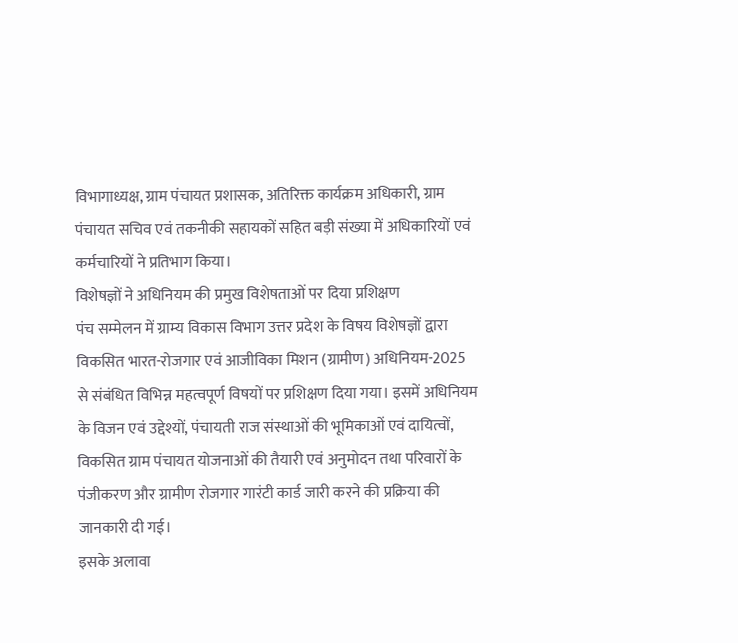विभागाध्यक्ष, ग्राम पंचायत प्रशासक, अतिरिक्त कार्यक्रम अधिकारी, ग्राम पंचायत सचिव एवं तकनीकी सहायकों सहित बड़ी संख्या में अधिकारियों एवं कर्मचारियों ने प्रतिभाग किया।
विशेषज्ञों ने अधिनियम की प्रमुख विशेषताओं पर दिया प्रशिक्षण
पंच सम्मेलन में ग्राम्य विकास विभाग उत्तर प्रदेश के विषय विशेषज्ञों द्वारा विकसित भारत-रोजगार एवं आजीविका मिशन (ग्रामीण) अधिनियम-2025 से संबंधित विभिन्न महत्वपूर्ण विषयों पर प्रशिक्षण दिया गया। इसमें अधिनियम के विजन एवं उद्देश्यों, पंचायती राज संस्थाओं की भूमिकाओं एवं दायित्वों, विकसित ग्राम पंचायत योजनाओं की तैयारी एवं अनुमोदन तथा परिवारों के पंजीकरण और ग्रामीण रोजगार गारंटी कार्ड जारी करने की प्रक्रिया की जानकारी दी गई।
इसके अलावा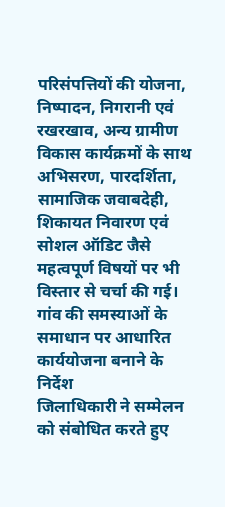परिसंपत्तियों की योजना, निष्पादन, निगरानी एवं रखरखाव, अन्य ग्रामीण विकास कार्यक्रमों के साथ अभिसरण, पारदर्शिता, सामाजिक जवाबदेही, शिकायत निवारण एवं सोशल ऑडिट जैसे महत्वपूर्ण विषयों पर भी विस्तार से चर्चा की गई।
गांव की समस्याओं के समाधान पर आधारित कार्ययोजना बनाने के निर्देश
जिलाधिकारी ने सम्मेलन को संबोधित करते हुए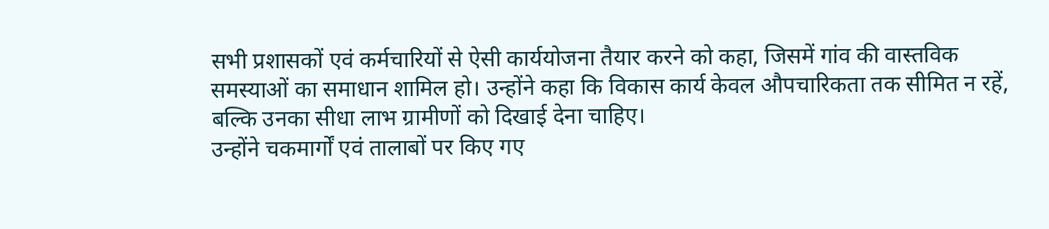सभी प्रशासकों एवं कर्मचारियों से ऐसी कार्ययोजना तैयार करने को कहा, जिसमें गांव की वास्तविक समस्याओं का समाधान शामिल हो। उन्होंने कहा कि विकास कार्य केवल औपचारिकता तक सीमित न रहें, बल्कि उनका सीधा लाभ ग्रामीणों को दिखाई देना चाहिए।
उन्होंने चकमार्गों एवं तालाबों पर किए गए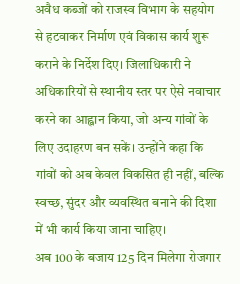अवैध कब्जों को राजस्व विभाग के सहयोग से हटवाकर निर्माण एवं विकास कार्य शुरू कराने के निर्देश दिए। जिलाधिकारी ने अधिकारियों से स्थानीय स्तर पर ऐसे नवाचार करने का आह्वान किया, जो अन्य गांवों के लिए उदाहरण बन सकें। उन्होंने कहा कि गांवों को अब केवल विकसित ही नहीं, बल्कि स्वच्छ, सुंदर और व्यवस्थित बनाने की दिशा में भी कार्य किया जाना चाहिए।
अब 100 के बजाय 125 दिन मिलेगा रोजगार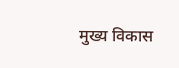मुख्य विकास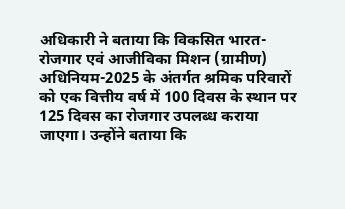अधिकारी ने बताया कि विकसित भारत-रोजगार एवं आजीविका मिशन (ग्रामीण) अधिनियम-2025 के अंतर्गत श्रमिक परिवारों को एक वित्तीय वर्ष में 100 दिवस के स्थान पर 125 दिवस का रोजगार उपलब्ध कराया जाएगा। उन्होंने बताया कि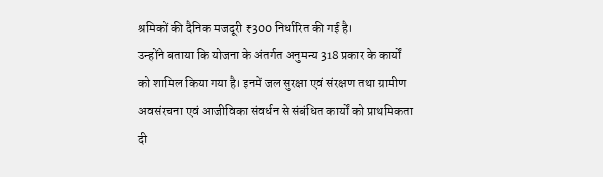श्रमिकों की दैनिक मजदूरी ₹300 निर्धारित की गई है।
उन्होंने बताया कि योजना के अंतर्गत अनुमन्य 318 प्रकार के कार्यों को शामिल किया गया है। इनमें जल सुरक्षा एवं संरक्षण तथा ग्रामीण अवसंरचना एवं आजीविका संवर्धन से संबंधित कार्यों को प्राथमिकता दी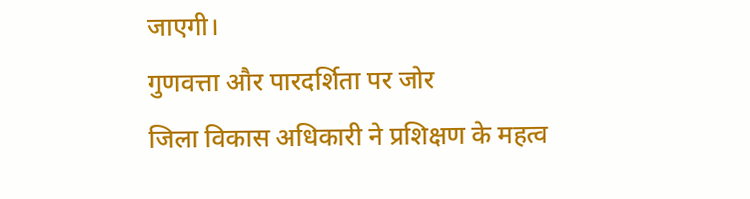जाएगी।
गुणवत्ता और पारदर्शिता पर जोर
जिला विकास अधिकारी ने प्रशिक्षण के महत्व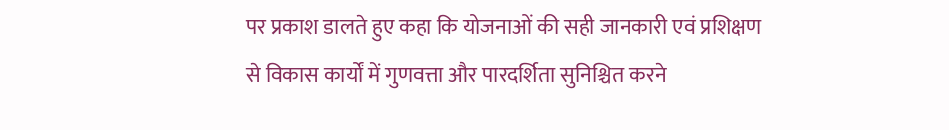पर प्रकाश डालते हुए कहा कि योजनाओं की सही जानकारी एवं प्रशिक्षण से विकास कार्यों में गुणवत्ता और पारदर्शिता सुनिश्चित करने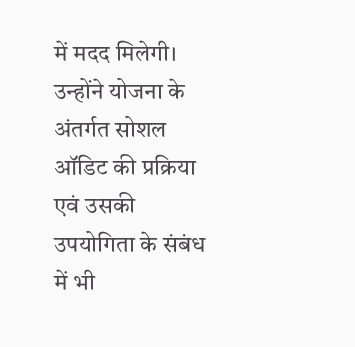में मदद मिलेगी। उन्होंने योजना के अंतर्गत सोशल ऑडिट की प्रक्रिया एवं उसकी उपयोगिता के संबंध में भी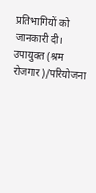प्रतिभागियों को जानकारी दी।
उपायुक्त (श्रम रोजगार)/परियोजना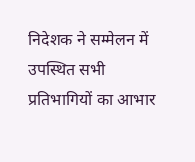निदेशक ने सम्मेलन में उपस्थित सभी प्रतिभागियों का आभार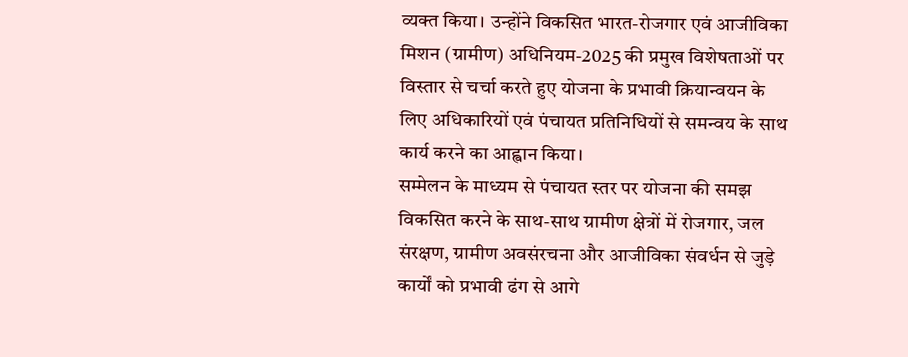व्यक्त किया। उन्होंने विकसित भारत-रोजगार एवं आजीविका मिशन (ग्रामीण) अधिनियम-2025 की प्रमुख विशेषताओं पर विस्तार से चर्चा करते हुए योजना के प्रभावी क्रियान्वयन के लिए अधिकारियों एवं पंचायत प्रतिनिधियों से समन्वय के साथ कार्य करने का आह्वान किया।
सम्मेलन के माध्यम से पंचायत स्तर पर योजना की समझ विकसित करने के साथ-साथ ग्रामीण क्षेत्रों में रोजगार, जल संरक्षण, ग्रामीण अवसंरचना और आजीविका संवर्धन से जुड़े कार्यों को प्रभावी ढंग से आगे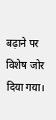बढ़ाने पर विशेष जोर दिया गया।